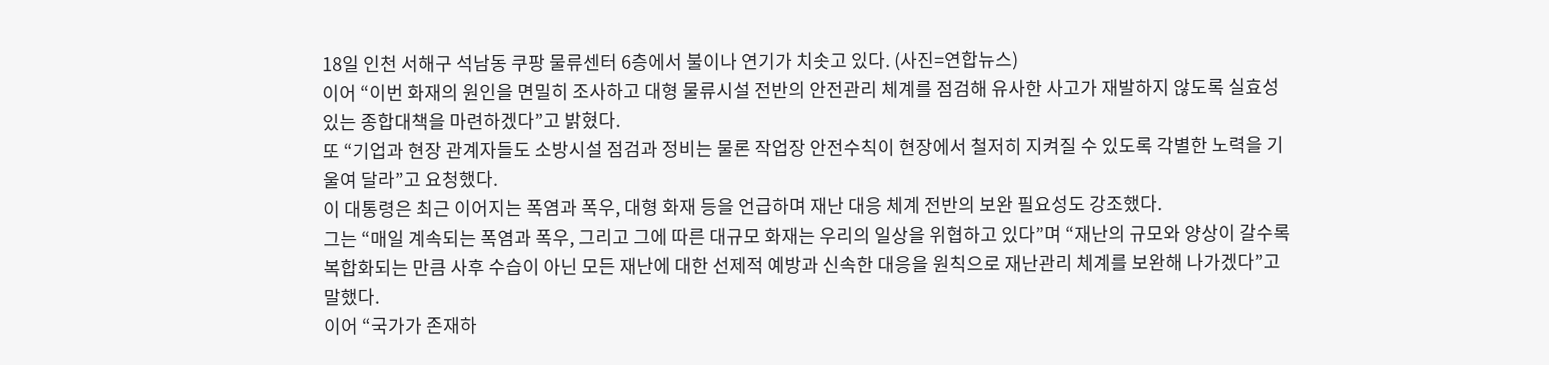18일 인천 서해구 석남동 쿠팡 물류센터 6층에서 불이나 연기가 치솟고 있다. (사진=연합뉴스)
이어 “이번 화재의 원인을 면밀히 조사하고 대형 물류시설 전반의 안전관리 체계를 점검해 유사한 사고가 재발하지 않도록 실효성 있는 종합대책을 마련하겠다”고 밝혔다.
또 “기업과 현장 관계자들도 소방시설 점검과 정비는 물론 작업장 안전수칙이 현장에서 철저히 지켜질 수 있도록 각별한 노력을 기울여 달라”고 요청했다.
이 대통령은 최근 이어지는 폭염과 폭우, 대형 화재 등을 언급하며 재난 대응 체계 전반의 보완 필요성도 강조했다.
그는 “매일 계속되는 폭염과 폭우, 그리고 그에 따른 대규모 화재는 우리의 일상을 위협하고 있다”며 “재난의 규모와 양상이 갈수록 복합화되는 만큼 사후 수습이 아닌 모든 재난에 대한 선제적 예방과 신속한 대응을 원칙으로 재난관리 체계를 보완해 나가겠다”고 말했다.
이어 “국가가 존재하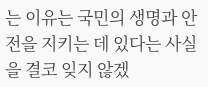는 이유는 국민의 생명과 안전을 지키는 데 있다는 사실을 결코 잊지 않겠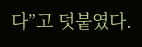다”고 덧붙였다.